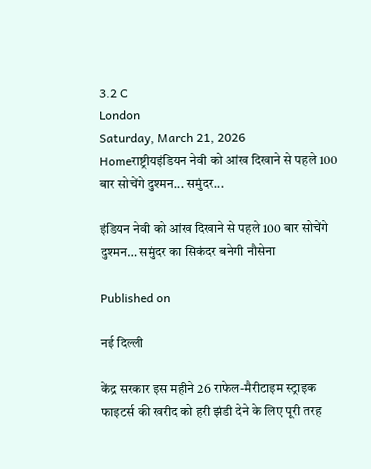3.2 C
London
Saturday, March 21, 2026
Homeराष्ट्रीयइंडियन नेवी को आंख दिखाने से पहले 100 बार सोचेंगे दुश्मन... समुंदर...

इंडियन नेवी को आंख दिखाने से पहले 100 बार सोचेंगे दुश्मन… समुंदर का सिकंदर बनेगी नौसेना

Published on

नई दिल्ली

केंद्र सरकार इस महीने 26 राफेल-मैरीटाइम स्ट्राइक फाइटर्स की खरीद को हरी झंडी देने के लिए पूरी तरह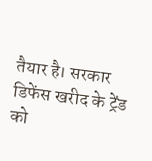तैयार है। सरकार डिफेंस खरीद के ट्रेंड को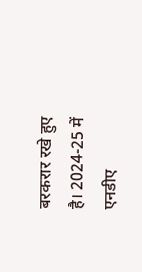बरकरार रखे हुए है। 2024-25 में एनडीए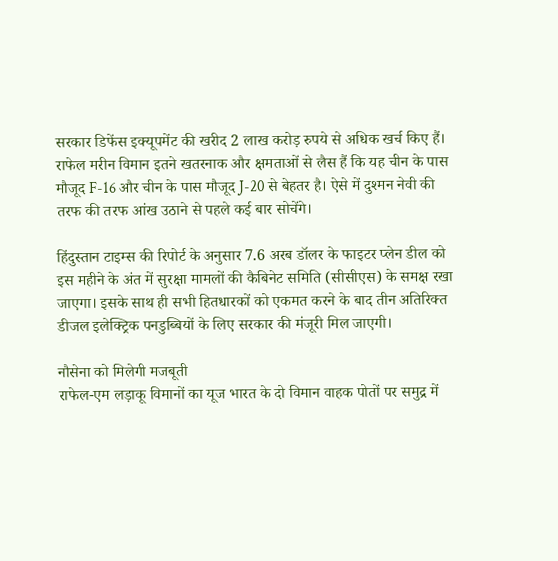सरकार डिफेंस इक्यूपमेंट की खरीद 2 लाख करोड़ रुपये से अधिक खर्च किए हैं। राफेल मरीन विमान इतने खतरनाक और क्षमताओं से लैस हैं कि यह चीन के पास मौजूद F-16 और चीन के पास मौजूद J-20 से बेहतर है। ऐसे में दुश्मन नेवी की तरफ की तरफ आंख उठाने से पहले कई बार सोचेंगे।

हिंदुस्तान टाइम्स की रिपोर्ट के अनुसार 7.6 अरब डॉलर के फाइटर प्लेन डील को इस महीने के अंत में सुरक्षा मामलों की कैबिनेट समिति (सीसीएस) के समक्ष रखा जाएगा। इसके साथ ही सभी हितधारकों को एकमत करने के बाद तीन अतिरिक्त डीजल इलेक्ट्रिक पनडुब्बियों के लिए सरकार की मंजूरी मिल जाएगी।

नौसेना को मिलेगी मजबूती
राफेल-एम लड़ाकू विमानों का यूज भारत के दो विमान वाहक पोतों पर समुद्र में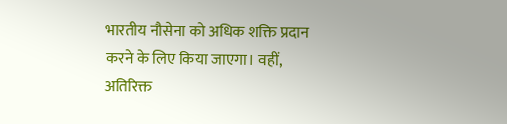भारतीय नौसेना को अधिक शक्ति प्रदान करने के लिए किया जाएगा। वहीं, अतिरिक्त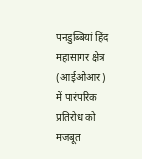पनडुब्बियां हिंद महासागर क्षेत्र (आईओआर) में पारंपरिक प्रतिरोध को मजबूत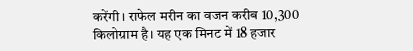करेंगी। राफेल मरीन का वजन करीब 10,300 किलोग्राम है। यह एक मिनट में 18 हजार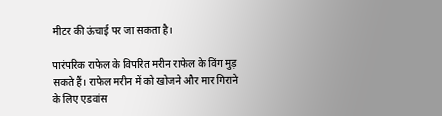मीटर की ऊंचाई पर जा सकता है।

पारंपरिक राफेल के विपरित मरीन राफेल के विंग मुड़ सकते हैं। राफेल मरीन में को खोजने और मार गिराने के लिए एडवांस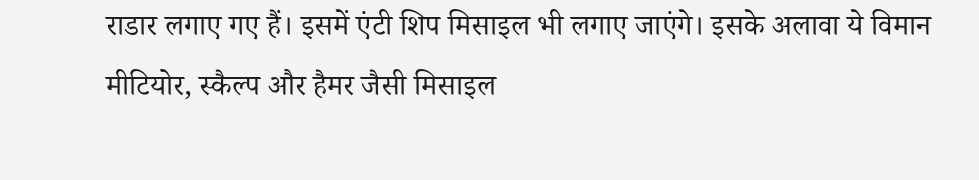राडार लगाए गए हैं। इसमें एंटी शिप मिसाइल भी लगाए जाएंगे। इसके अलावा ये विमान मीटियोर, स्कैल्प और हैमर जैसी मिसाइल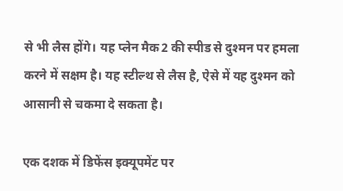से भी लैस होंगे। यह प्लेन मैक2 की स्पीड से दुश्मन पर हमला करने में सक्षम है। यह स्टील्थ से लैस है, ऐसे में यह दुश्मन को आसानी से चकमा दे सकता है।

एक दशक में डिफेंस इक्यूपमेंट पर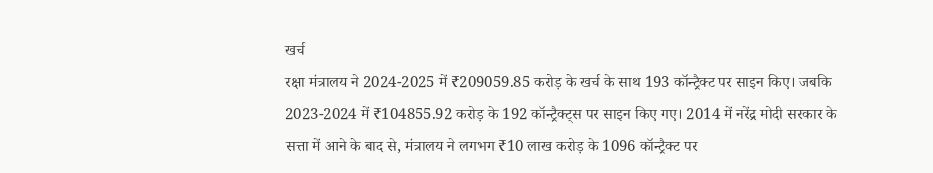खर्च
रक्षा मंत्रालय ने 2024-2025 में ₹209059.85 करोड़ के खर्च के साथ 193 कॉन्ट्रैक्ट पर साइन किए। जबकि 2023-2024 में ₹104855.92 करोड़ के 192 कॉन्ट्रैक्ट्स पर साइन किए गए। 2014 में नरेंद्र मोदी सरकार के सत्ता में आने के बाद से, मंत्रालय ने लगभग ₹10 लाख करोड़ के 1096 कॉन्ट्रैक्ट पर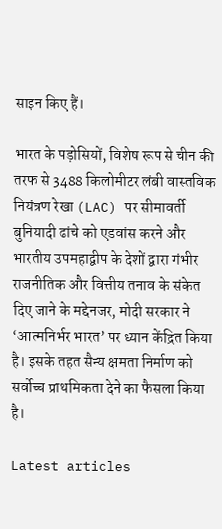साइन किए हैं।

भारत के पड़ोसियों, विशेष रूप से चीन की तरफ से 3488 किलोमीटर लंबी वास्तविक नियंत्रण रेखा (LAC) पर सीमावर्ती बुनियादी ढांचे को एडवांस करने और भारतीय उपमहाद्वीप के देशों द्वारा गंभीर राजनीतिक और वित्तीय तनाव के संकेत दिए जाने के मद्देनजर, मोदी सरकार ने ‘आत्मनिर्भर भारत’ पर ध्यान केंद्रित किया है। इसके तहत सैन्य क्षमता निर्माण को सर्वोच्च प्राथमिकता देने का फैसला किया है।

Latest articles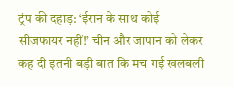ट्रंप की दहाड़: ‘ईरान के साथ कोई सीजफायर नहीं!’ चीन और जापान को लेकर कह दी इतनी बड़ी बात कि मच गई खलबली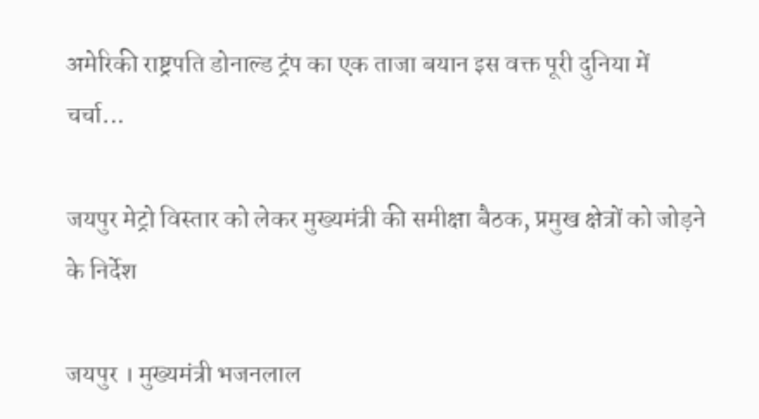अमेरिकी राष्ट्रपति डोनाल्ड ट्रंप का एक ताजा बयान इस वक्त पूरी दुनिया में चर्चा...

जयपुर मेट्रो विस्तार को लेकर मुख्यमंत्री की समीक्षा बैठक, प्रमुख क्षेत्रों को जोड़ने के निर्देश

जयपुर । मुख्यमंत्री भजनलाल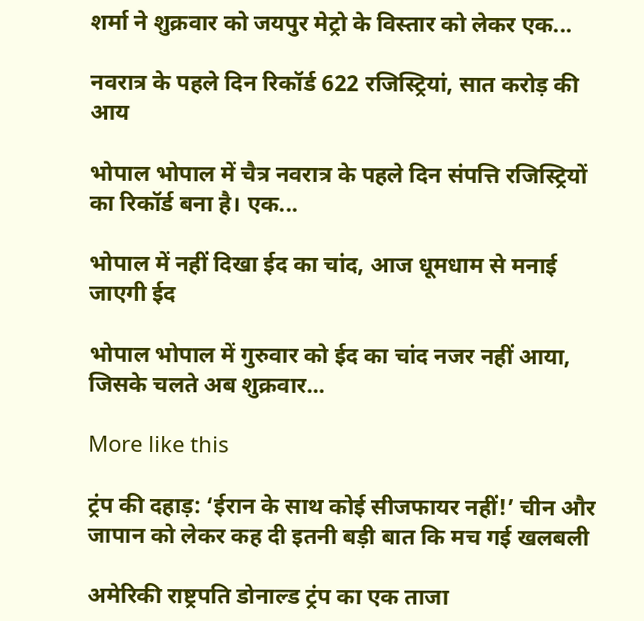शर्मा ने शुक्रवार को जयपुर मेट्रो के विस्तार को लेकर एक...

नवरात्र के पहले दिन रिकॉर्ड 622 रजिस्ट्रियां, सात करोड़ की आय

भोपाल भोपाल में चैत्र नवरात्र के पहले दिन संपत्ति रजिस्ट्रियों का रिकॉर्ड बना है। एक...

भोपाल में नहीं दिखा ईद का चांद, आज धूमधाम से मनाई जाएगी ईद

भोपाल भोपाल में गुरुवार को ईद का चांद नजर नहीं आया, जिसके चलते अब शुक्रवार...

More like this

ट्रंप की दहाड़: ‘ईरान के साथ कोई सीजफायर नहीं!’ चीन और जापान को लेकर कह दी इतनी बड़ी बात कि मच गई खलबली

अमेरिकी राष्ट्रपति डोनाल्ड ट्रंप का एक ताजा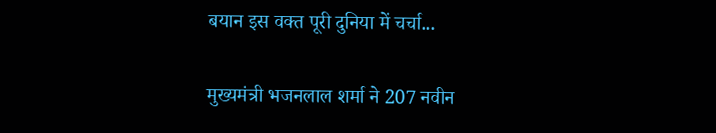बयान इस वक्त पूरी दुनिया में चर्चा...

मुख्यमंत्री भजनलाल शर्मा ने 207 नवीन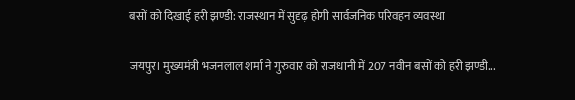बसों को दिखाई हरी झण्डी: राजस्थान में सुदृढ़ होगी सार्वजनिक परिवहन व्यवस्था

जयपुर। मुख्यमंत्री भजनलाल शर्मा ने गुरुवार को राजधानी में 207 नवीन बसों को हरी झण्डी...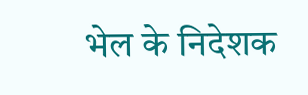भेल के निदेशक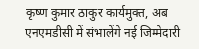कृष्ण कुमार ठाकुर कार्यमुक्त, अब एनएमडीसी में संभालेंगे नई जिम्मेदारी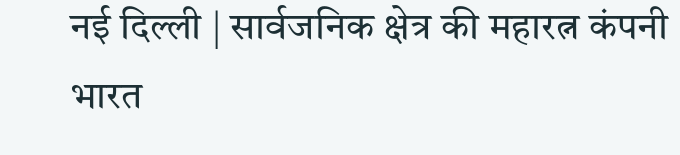नई दिल्ली | सार्वजनिक क्षेत्र की महारत्न कंपनी भारत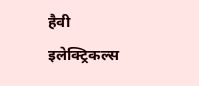हैवी इलेक्ट्रिकल्स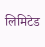लिमिटेड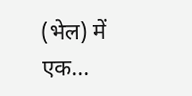(भेल) में एक...